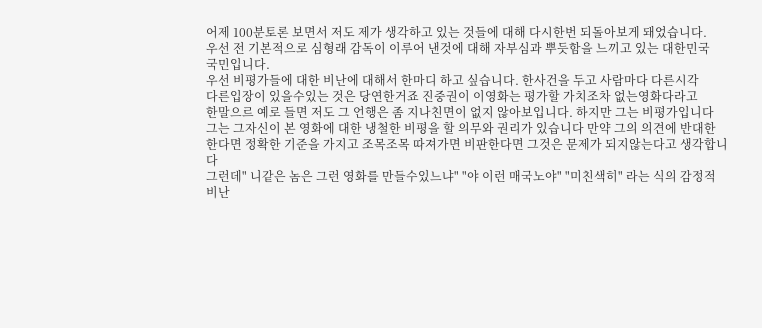어제 100분토론 보면서 저도 제가 생각하고 있는 것들에 대해 다시한번 되돌아보게 돼었습니다.
우선 전 기본적으로 심형래 감독이 이루어 낸것에 대해 자부심과 뿌듯함을 느끼고 있는 대한민국
국민입니다.
우선 비평가들에 대한 비난에 대해서 한마디 하고 싶습니다. 한사건을 두고 사람마다 다른시각
다른입장이 있을수있는 것은 당연한거죠 진중권이 이영화는 평가할 가치조차 없는영화다라고
한말으르 예로 들면 저도 그 언행은 좀 지나친면이 없지 않아보입니다. 하지만 그는 비평가입니다
그는 그자신이 본 영화에 대한 냉철한 비평을 할 의무와 권리가 있습니다 만약 그의 의견에 반대한
한다면 정확한 기준을 가지고 조목조목 따져가면 비판한다면 그것은 문제가 되지않는다고 생각합니다
그런데" 니같은 놈은 그런 영화를 만들수있느냐" "야 이런 매국노야" "미친색히" 라는 식의 감정적
비난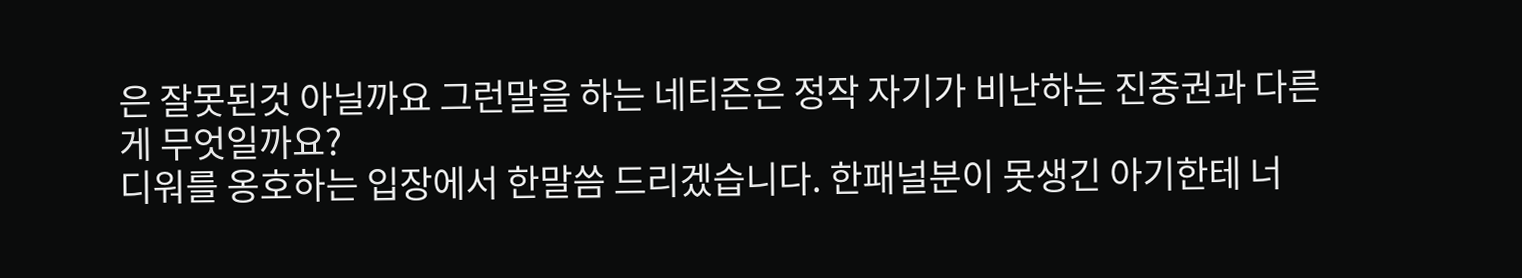은 잘못된것 아닐까요 그런말을 하는 네티즌은 정작 자기가 비난하는 진중권과 다른게 무엇일까요?
디워를 옹호하는 입장에서 한말씀 드리겠습니다. 한패널분이 못생긴 아기한테 너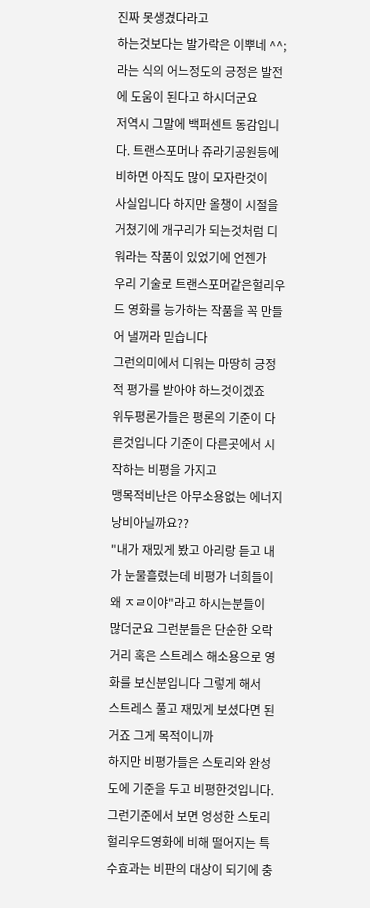진짜 못생겼다라고
하는것보다는 발가락은 이뿌네 ^^; 라는 식의 어느정도의 긍정은 발전에 도움이 된다고 하시더군요
저역시 그말에 백퍼센트 동감입니다. 트랜스포머나 쥬라기공원등에 비하면 아직도 많이 모자란것이
사실입니다 하지만 올챙이 시절을 거쳤기에 개구리가 되는것처럼 디워라는 작품이 있었기에 언젠가
우리 기술로 트랜스포머같은헐리우드 영화를 능가하는 작품을 꼭 만들어 낼꺼라 믿습니다
그런의미에서 디워는 마땅히 긍정적 평가를 받아야 하느것이겠죠
위두평론가들은 평론의 기준이 다른것입니다 기준이 다른곳에서 시작하는 비평을 가지고
맹목적비난은 아무소용없는 에너지 낭비아닐까요??
"내가 재밌게 봤고 아리랑 듣고 내가 눈물흘렸는데 비평가 너희들이 왜 ㅈㄹ이야"라고 하시는분들이
많더군요 그런분들은 단순한 오락거리 혹은 스트레스 해소용으로 영화를 보신분입니다 그렇게 해서
스트레스 풀고 재밌게 보셨다면 된거죠 그게 목적이니까
하지만 비평가들은 스토리와 완성도에 기준을 두고 비평한것입니다. 그런기준에서 보면 엉성한 스토리
헐리우드영화에 비해 떨어지는 특수효과는 비판의 대상이 되기에 충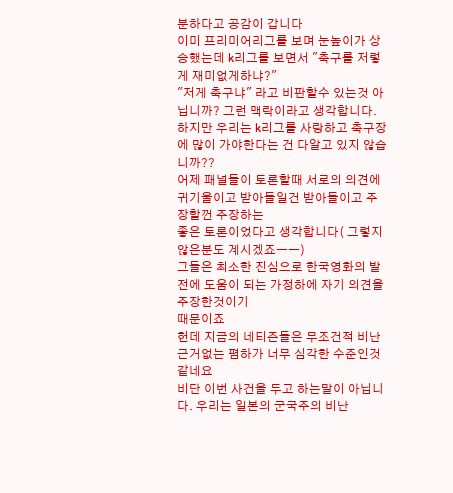분하다고 공감이 갑니다
이미 프리미어리그를 보며 눈높이가 상승했는데 k리그를 보면서 "축구를 저렇게 재미없게하냐?"
"저게 축구냐" 라고 비판할수 있는것 아닙니까? 그런 맥락이라고 생각합니다.
하지만 우리는 k리그를 사랑하고 축구장에 많이 가야한다는 건 다알고 있지 않습니까??
어제 패널들이 토론할때 서로의 의견에 귀기울이고 받아들일건 받아들이고 주장할껀 주장하는
좋은 토론이었다고 생각합니다( 그렇지 않은분도 계시겠죠ㅡㅡ)
그들은 최소한 진심으로 한국영화의 발전에 도움이 되는 가정하에 자기 의견을 주장한것이기
때문이죠
헌데 지금의 네티즌들은 무조건적 비난 근거없는 폄하가 너무 심각한 수준인것 같네요
비단 이번 사건을 두고 하는말이 아닙니다. 우리는 일본의 군국주의 비난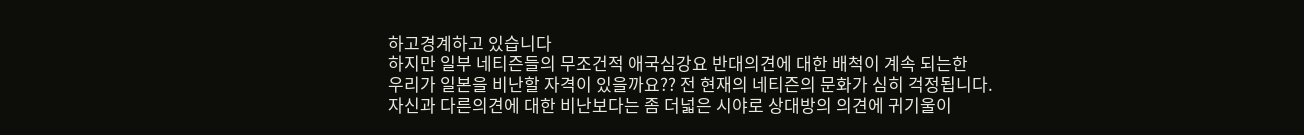하고경계하고 있습니다
하지만 일부 네티즌들의 무조건적 애국심강요 반대의견에 대한 배척이 계속 되는한
우리가 일본을 비난할 자격이 있을까요?? 전 현재의 네티즌의 문화가 심히 걱정됩니다.
자신과 다른의견에 대한 비난보다는 좀 더넓은 시야로 상대방의 의견에 귀기울이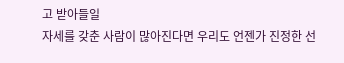고 받아들일
자세를 갖춘 사람이 많아진다면 우리도 언젠가 진정한 선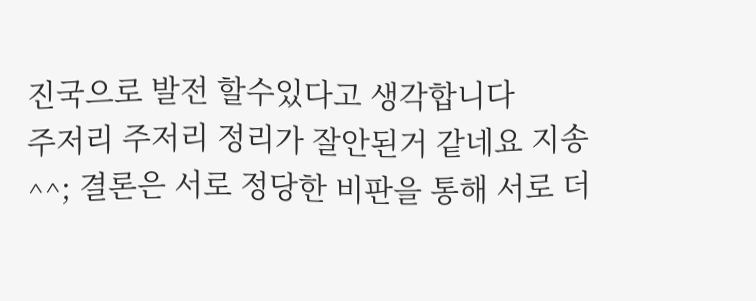진국으로 발전 할수있다고 생각합니다
주저리 주저리 정리가 잘안된거 같네요 지송^^; 결론은 서로 정당한 비판을 통해 서로 더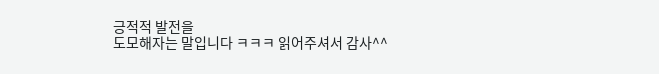긍적적 발전을
도모해자는 말입니다 ㅋㅋㅋ 읽어주셔서 감사^^